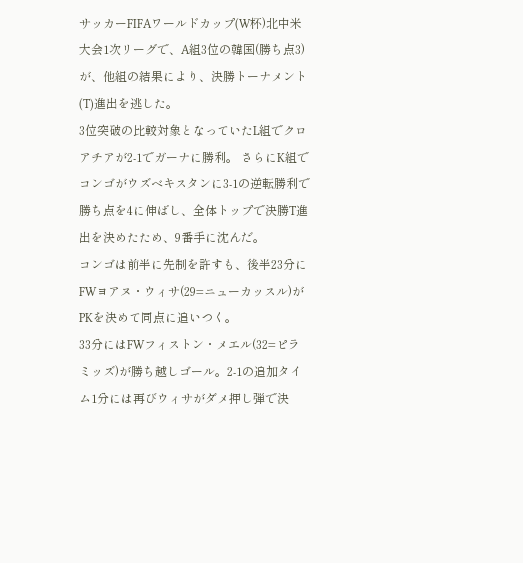サッカーFIFAワールドカップ(W杯)北中米大会1次リーグで、A組3位の韓国(勝ち点3)が、他組の結果により、決勝トーナメント(T)進出を逃した。
3位突破の比較対象となっていたL組でクロアチアが2-1でガーナに勝利。 さらにK組でコンゴがウズベキスタンに3-1の逆転勝利で勝ち点を4に伸ばし、全体トップで決勝T進出を決めたため、9番手に沈んだ。
コンゴは前半に先制を許すも、後半23分にFWヨアヌ・ウィサ(29=ニューカッスル)がPKを決めて同点に追いつく。
33分にはFWフィストン・メエル(32=ピラミッズ)が勝ち越しゴール。2-1の追加タイム1分には再びウィサがダメ押し弾で決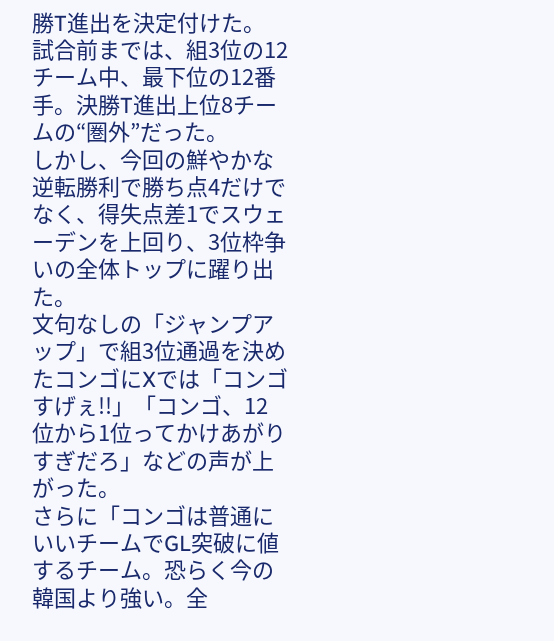勝T進出を決定付けた。
試合前までは、組3位の12チーム中、最下位の12番手。決勝T進出上位8チームの“圏外”だった。
しかし、今回の鮮やかな逆転勝利で勝ち点4だけでなく、得失点差1でスウェーデンを上回り、3位枠争いの全体トップに躍り出た。
文句なしの「ジャンプアップ」で組3位通過を決めたコンゴにXでは「コンゴすげぇ!!」「コンゴ、12位から1位ってかけあがりすぎだろ」などの声が上がった。
さらに「コンゴは普通にいいチームでGL突破に値するチーム。恐らく今の韓国より強い。全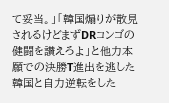て妥当。」「韓国煽りが散見されるけどまずDRコンゴの健闘を讃えろよ」と他力本願での決勝T進出を逃した韓国と自力逆転をした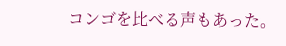コンゴを比べる声もあった。